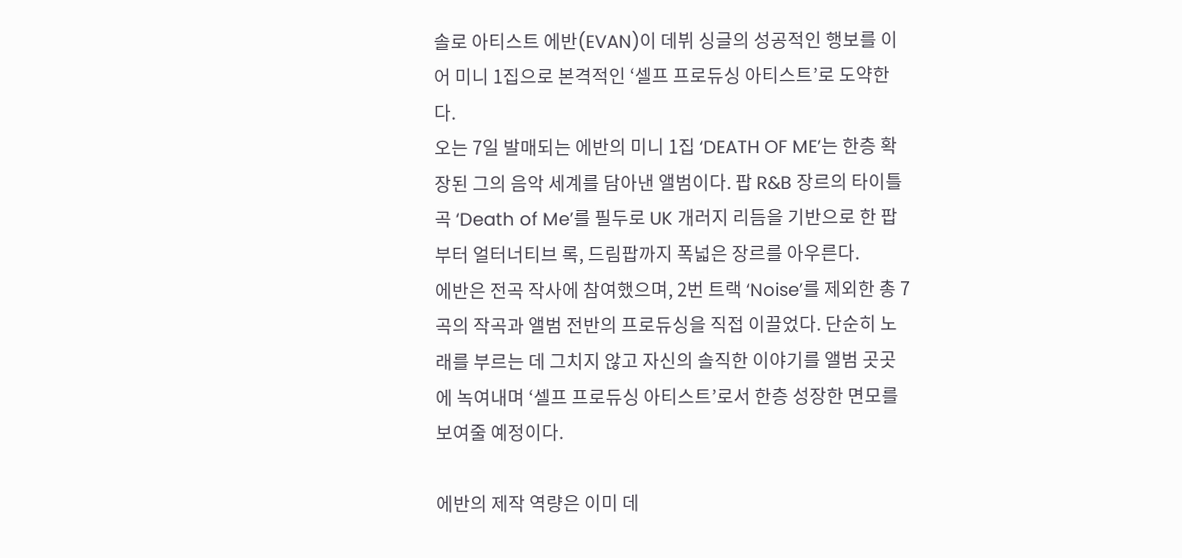솔로 아티스트 에반(EVAN)이 데뷔 싱글의 성공적인 행보를 이어 미니 1집으로 본격적인 ‘셀프 프로듀싱 아티스트’로 도약한다.
오는 7일 발매되는 에반의 미니 1집 ‘DEATH OF ME’는 한층 확장된 그의 음악 세계를 담아낸 앨범이다. 팝 R&B 장르의 타이틀곡 ‘Death of Me’를 필두로 UK 개러지 리듬을 기반으로 한 팝부터 얼터너티브 록, 드림팝까지 폭넓은 장르를 아우른다.
에반은 전곡 작사에 참여했으며, 2번 트랙 ‘Noise’를 제외한 총 7곡의 작곡과 앨범 전반의 프로듀싱을 직접 이끌었다. 단순히 노래를 부르는 데 그치지 않고 자신의 솔직한 이야기를 앨범 곳곳에 녹여내며 ‘셀프 프로듀싱 아티스트’로서 한층 성장한 면모를 보여줄 예정이다.

에반의 제작 역량은 이미 데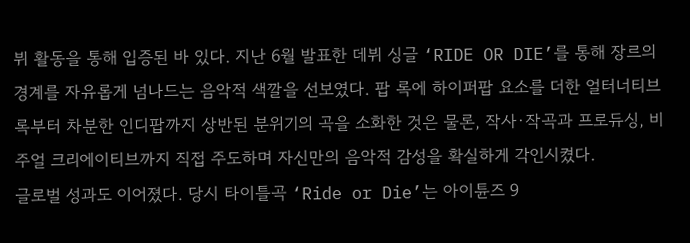뷔 활동을 통해 입증된 바 있다. 지난 6월 발표한 데뷔 싱글 ‘RIDE OR DIE’를 통해 장르의 경계를 자유롭게 넘나드는 음악적 색깔을 선보였다. 팝 록에 하이퍼팝 요소를 더한 얼터너티브 록부터 차분한 인디팝까지 상반된 분위기의 곡을 소화한 것은 물론, 작사·작곡과 프로듀싱, 비주얼 크리에이티브까지 직접 주도하며 자신만의 음악적 감성을 확실하게 각인시켰다.
글로벌 성과도 이어졌다. 당시 타이틀곡 ‘Ride or Die’는 아이튠즈 9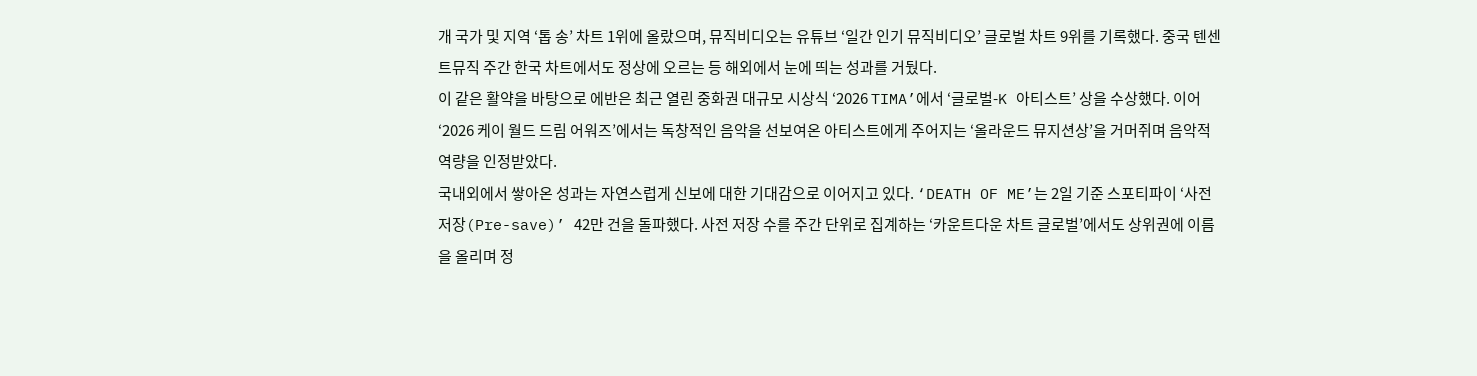개 국가 및 지역 ‘톱 송’ 차트 1위에 올랐으며, 뮤직비디오는 유튜브 ‘일간 인기 뮤직비디오’ 글로벌 차트 9위를 기록했다. 중국 텐센트뮤직 주간 한국 차트에서도 정상에 오르는 등 해외에서 눈에 띄는 성과를 거뒀다.
이 같은 활약을 바탕으로 에반은 최근 열린 중화권 대규모 시상식 ‘2026 TIMA’에서 ‘글로벌-K 아티스트’ 상을 수상했다. 이어 ‘2026 케이 월드 드림 어워즈’에서는 독창적인 음악을 선보여온 아티스트에게 주어지는 ‘올라운드 뮤지션상’을 거머쥐며 음악적 역량을 인정받았다.
국내외에서 쌓아온 성과는 자연스럽게 신보에 대한 기대감으로 이어지고 있다. ‘DEATH OF ME’는 2일 기준 스포티파이 ‘사전 저장(Pre-save)’ 42만 건을 돌파했다. 사전 저장 수를 주간 단위로 집계하는 ‘카운트다운 차트 글로벌’에서도 상위권에 이름을 올리며 정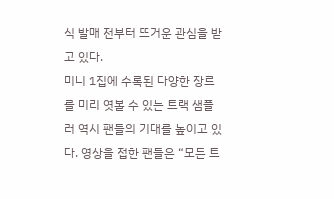식 발매 전부터 뜨거운 관심을 받고 있다.
미니 1집에 수록된 다양한 장르를 미리 엿볼 수 있는 트랙 샘플러 역시 팬들의 기대를 높이고 있다. 영상을 접한 팬들은 “모든 트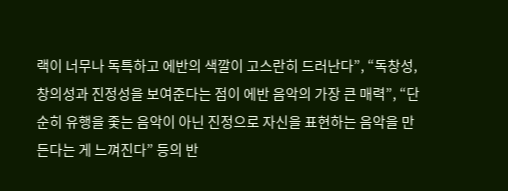랙이 너무나 독특하고 에반의 색깔이 고스란히 드러난다”, “독창성, 창의성과 진정성을 보여준다는 점이 에반 음악의 가장 큰 매력”, “단순히 유행을 좇는 음악이 아닌 진정으로 자신을 표현하는 음악을 만든다는 게 느껴진다” 등의 반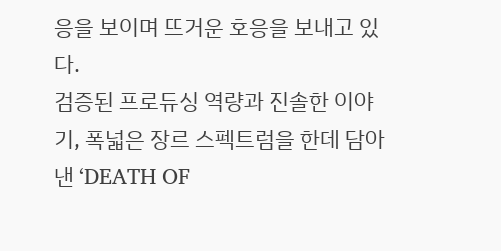응을 보이며 뜨거운 호응을 보내고 있다.
검증된 프로듀싱 역량과 진솔한 이야기, 폭넓은 장르 스펙트럼을 한데 담아낸 ‘DEATH OF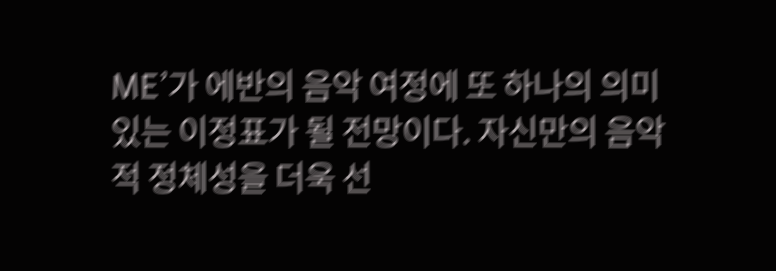ME’가 에반의 음악 여정에 또 하나의 의미 있는 이정표가 될 전망이다. 자신만의 음악적 정체성을 더욱 선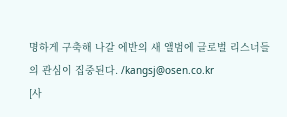명하게 구축해 나갈 에반의 새 앨범에 글로벌 리스너들의 관심이 집중된다. /kangsj@osen.co.kr
[사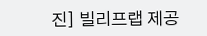진] 빌리프랩 제공